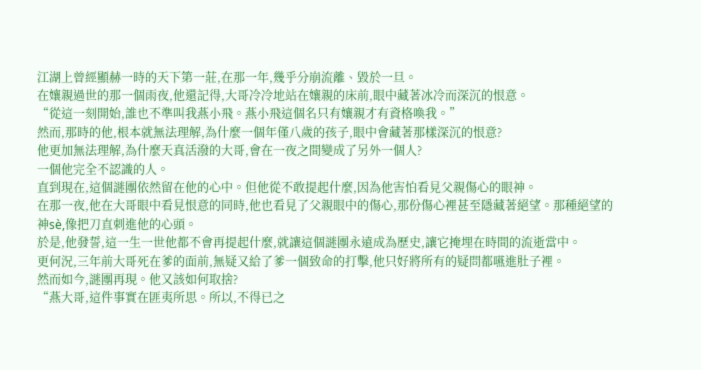江湖上曾經顯赫一時的天下第一莊,在那一年,幾乎分崩流離、毀於一旦。
在孃親過世的那一個雨夜,他還記得,大哥冷冷地站在孃親的床前,眼中藏著冰冷而深沉的恨意。
“從這一刻開始,誰也不準叫我燕小飛。燕小飛這個名只有孃親才有資格喚我。”
然而,那時的他,根本就無法理解,為什麼一個年僅八歲的孩子,眼中會藏著那樣深沉的恨意?
他更加無法理解,為什麼天真活潑的大哥,會在一夜之間變成了另外一個人?
一個他完全不認識的人。
直到現在,這個謎團依然留在他的心中。但他從不敢提起什麼,因為他害怕看見父親傷心的眼神。
在那一夜,他在大哥眼中看見恨意的同時,他也看見了父親眼中的傷心,那份傷心裡甚至隱藏著絕望。那種絕望的神sè,像把刀直刺進他的心頭。
於是,他發誓,這一生一世他都不會再提起什麼,就讓這個謎團永遠成為歷史,讓它掩埋在時間的流逝當中。
更何況,三年前大哥死在爹的面前,無疑又給了爹一個致命的打擊,他只好將所有的疑問都嚥進肚子裡。
然而如今,謎團再現。他又該如何取捨?
“燕大哥,這件事實在匪夷所思。所以,不得已之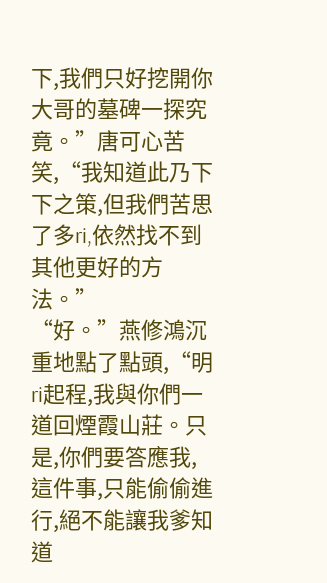下,我們只好挖開你大哥的墓碑一探究竟。”唐可心苦笑,“我知道此乃下下之策,但我們苦思了多ri,依然找不到其他更好的方法。”
“好。”燕修鴻沉重地點了點頭,“明ri起程,我與你們一道回煙霞山莊。只是,你們要答應我,這件事,只能偷偷進行,絕不能讓我爹知道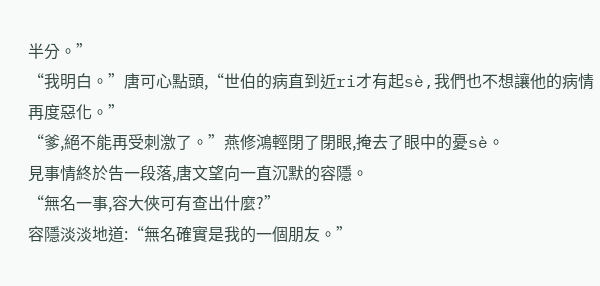半分。”
“我明白。”唐可心點頭,“世伯的病直到近ri才有起sè,我們也不想讓他的病情再度惡化。”
“爹,絕不能再受刺激了。”燕修鴻輕閉了閉眼,掩去了眼中的憂sè。
見事情終於告一段落,唐文望向一直沉默的容隱。
“無名一事,容大俠可有查出什麼?”
容隱淡淡地道:“無名確實是我的一個朋友。”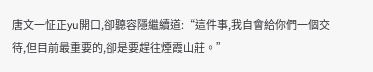唐文一怔正yu開口,卻聽容隱繼續道:“這件事,我自會給你們一個交待,但目前最重要的,卻是要趕往煙霞山莊。”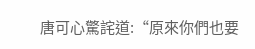唐可心驚詫道:“原來你們也要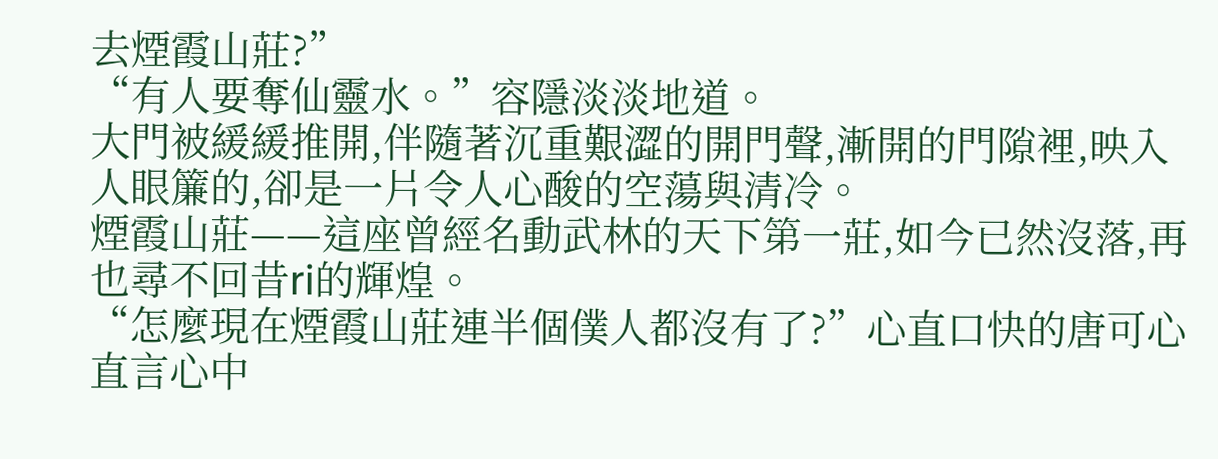去煙霞山莊?”
“有人要奪仙靈水。”容隱淡淡地道。
大門被緩緩推開,伴隨著沉重艱澀的開門聲,漸開的門隙裡,映入人眼簾的,卻是一片令人心酸的空蕩與清冷。
煙霞山莊——這座曾經名動武林的天下第一莊,如今已然沒落,再也尋不回昔ri的輝煌。
“怎麼現在煙霞山莊連半個僕人都沒有了?”心直口快的唐可心直言心中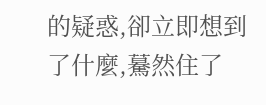的疑惑,卻立即想到了什麼,驀然住了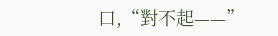口,“對不起——”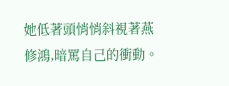她低著頭悄悄斜視著燕修鴻,暗罵自己的衝動。